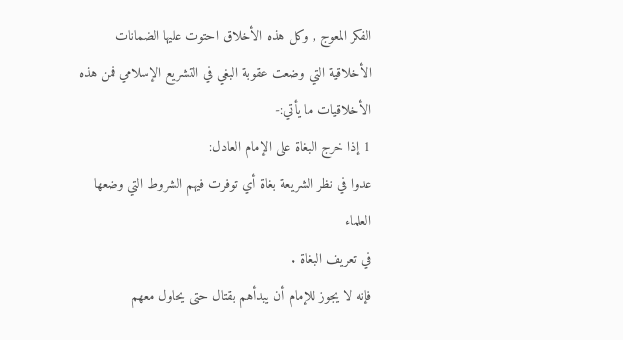الفكر المعوج , وكل هذه الأخلاق احتوت عليها الضمانات الأخلاقية التي وضعت عقوبة البغي في التشريع الإسلامي فمن هذه الأخلاقيات ما يأتي:-
1 إذا خرج البغاة على الإمام العادل:
عدوا في نظر الشريعة بغاة أي توفرت فيهم الشروط التي وضعها العلماء
في تعريف البغاة .
فإنه لا يجوز للإمام أن يبدأهم بقتال حتى يحاول معهم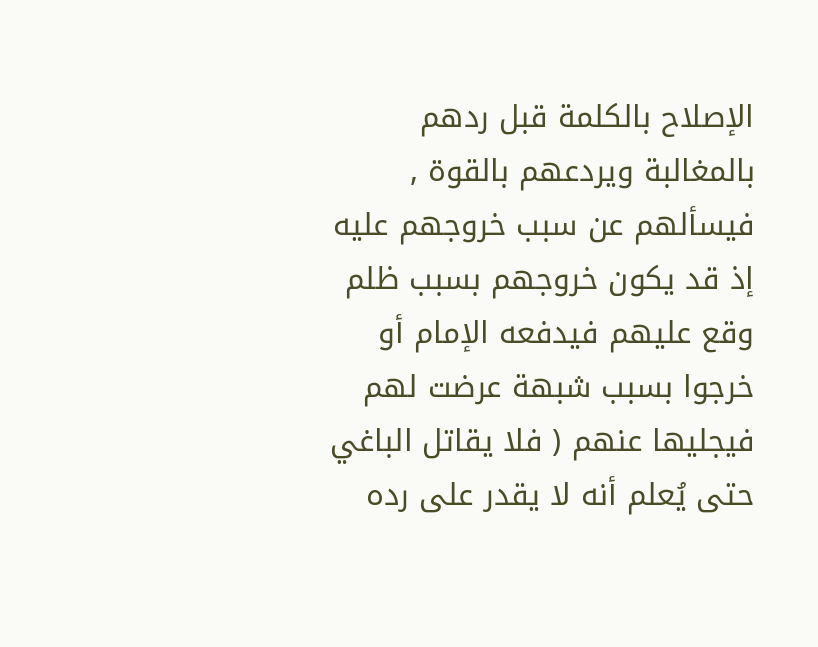الإصلاح بالكلمة قبل ردهم بالمغالبة ويردعهم بالقوة , فيسألهم عن سبب خروجهم عليه إذ قد يكون خروجهم بسبب ظلم وقع عليهم فيدفعه الإمام أو خرجوا بسبب شبهة عرضت لهم فيجليها عنهم ( فلا يقاتل الباغي حتى يُعلم أنه لا يقدر على رده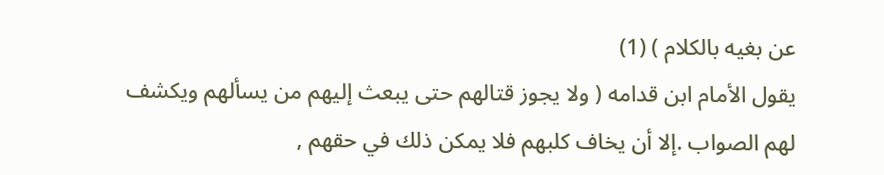عن بغيه بالكلام ) (1)
يقول الأمام ابن قدامه ( ولا يجوز قتالهم حتى يبعث إليهم من يسألهم ويكشف لهم الصواب .إلا أن يخاف كلبهم فلا يمكن ذلك في حقهم ,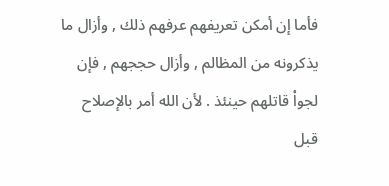فأما إن أمكن تعريفهم عرفهم ذلك , وأزال ما يذكرونه من المظالم , وأزال حججهم , فإن لجواْ قاتلهم حينئذ . لأن الله أمر بالإصلاح قبل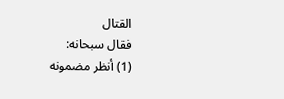القتال
فقال سبحانه:
(1) أنظر مضمونه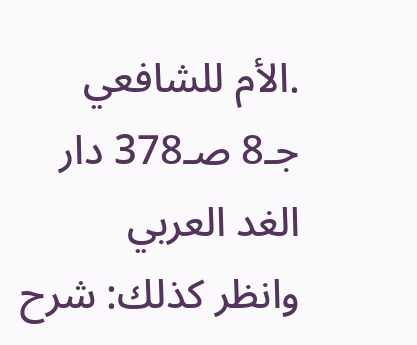.الأم للشافعي جـ8 صـ378 دار الغد العربي
وانظر كذلك: شرح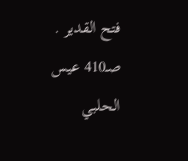فتح القدير . صـ410 عيس الحلبي